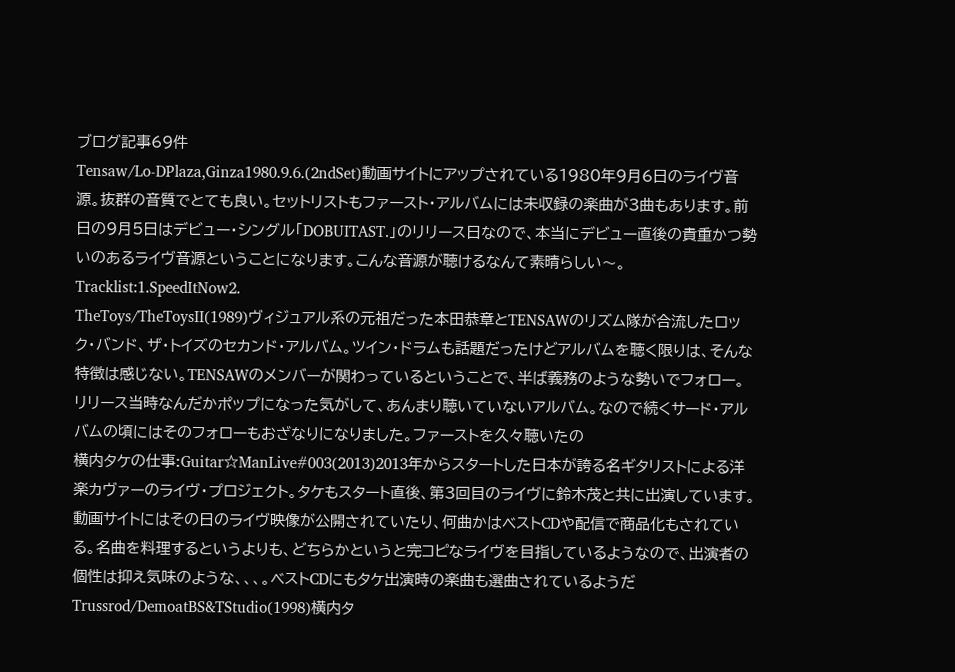ブログ記事69件
Tensaw/Lo-DPlaza,Ginza1980.9.6.(2ndSet)動画サイトにアップされている1980年9月6日のライヴ音源。抜群の音質でとても良い。セットリストもファースト・アルバムには未収録の楽曲が3曲もあります。前日の9月5日はデビュー・シングル「DOBUITAST.」のリリース日なので、本当にデビュー直後の貴重かつ勢いのあるライヴ音源ということになります。こんな音源が聴けるなんて素晴らしい〜。Tracklist:1.SpeedItNow2.
TheToys/TheToysII(1989)ヴィジュアル系の元祖だった本田恭章とTENSAWのリズム隊が合流したロック・バンド、ザ・トイズのセカンド・アルバム。ツイン・ドラムも話題だったけどアルバムを聴く限りは、そんな特徴は感じない。TENSAWのメンバーが関わっているということで、半ば義務のような勢いでフォロー。リリース当時なんだかポップになった気がして、あんまり聴いていないアルバム。なので続くサード・アルバムの頃にはそのフォローもおざなりになりました。ファーストを久々聴いたの
横内タケの仕事:Guitar☆ManLive#003(2013)2013年からスタートした日本が誇る名ギタリストによる洋楽カヴァーのライヴ・プロジェクト。タケもスタート直後、第3回目のライヴに鈴木茂と共に出演しています。動画サイトにはその日のライヴ映像が公開されていたり、何曲かはベストCDや配信で商品化もされている。名曲を料理するというよりも、どちらかというと完コピなライヴを目指しているようなので、出演者の個性は抑え気味のような、、、。ベストCDにもタケ出演時の楽曲も選曲されているようだ
Trussrod/DemoatBS&TStudio(1998)横内タ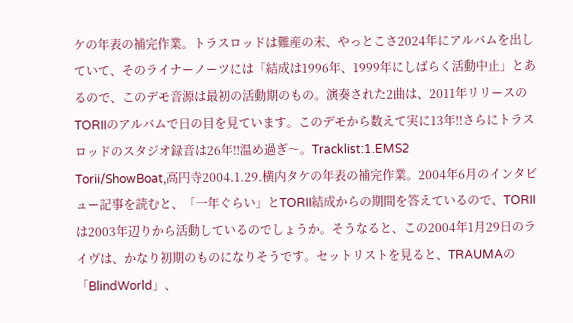ケの年表の補完作業。トラスロッドは難産の末、やっとこさ2024年にアルバムを出していて、そのライナーノーツには「結成は1996年、1999年にしばらく活動中止」とあるので、このデモ音源は最初の活動期のもの。演奏された2曲は、2011年リリースのTORIIのアルバムで日の目を見ています。このデモから数えて実に13年‼さらにトラスロッドのスタジオ録音は26年‼温め過ぎ〜。Tracklist:1.EMS2
Torii/ShowBoat,高円寺2004.1.29.横内タケの年表の補完作業。2004年6月のインタビュー記事を読むと、「一年ぐらい」とTORII結成からの期間を答えているので、TORIIは2003年辺りから活動しているのでしょうか。そうなると、この2004年1月29日のライヴは、かなり初期のものになりそうです。セットリストを見ると、TRAUMAの「BlindWorld」、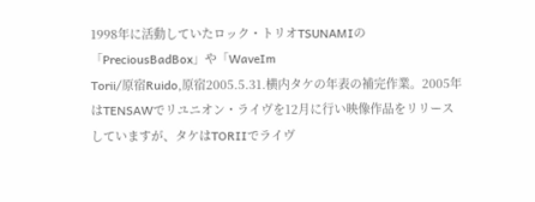1998年に活動していたロック・トリオTSUNAMIの「PreciousBadBox」や「WaveIm
Torii/原宿Ruido,原宿2005.5.31.横内タケの年表の補完作業。2005年はTENSAWでリユニオン・ライヴを12月に行い映像作品をリリースしていますが、タケはTORIIでライヴ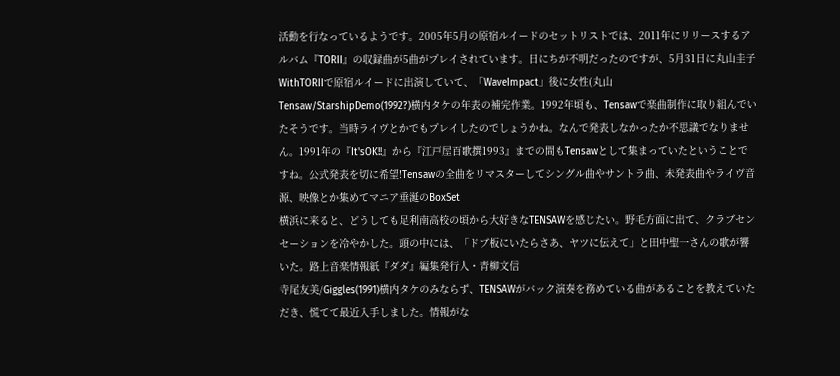活動を行なっているようです。2005年5月の原宿ルイードのセットリストでは、2011年にリリースするアルバム『TORII』の収録曲が5曲がプレイされています。日にちが不明だったのですが、5月31日に丸山圭子WithTORIIで原宿ルイードに出演していて、「WaveImpact」後に女性(丸山
Tensaw/StarshipDemo(1992?)横内タケの年表の補完作業。1992年頃も、Tensawで楽曲制作に取り組んでいたそうです。当時ライヴとかでもプレイしたのでしょうかね。なんで発表しなかったか不思議でなりません。1991年の『It'sOK!!』から『江戸屋百歌撰1993』までの間もTensawとして集まっていたということですね。公式発表を切に希望!Tensawの全曲をリマスターしてシングル曲やサントラ曲、未発表曲やライヴ音源、映像とか集めてマニア垂涎のBoxSet
横浜に来ると、どうしても足利南高校の頃から大好きなTENSAWを感じたい。野毛方面に出て、クラブセンセーションを冷やかした。頭の中には、「ドブ板にいたらさあ、ヤツに伝えて」と田中聖一さんの歌が響いた。路上音楽情報紙『ダダ』編集発行人・青柳文信
寺尾友美/Giggles(1991)横内タケのみならず、TENSAWがバック演奏を務めている曲があることを教えていただき、慌てて最近入手しました。情報がな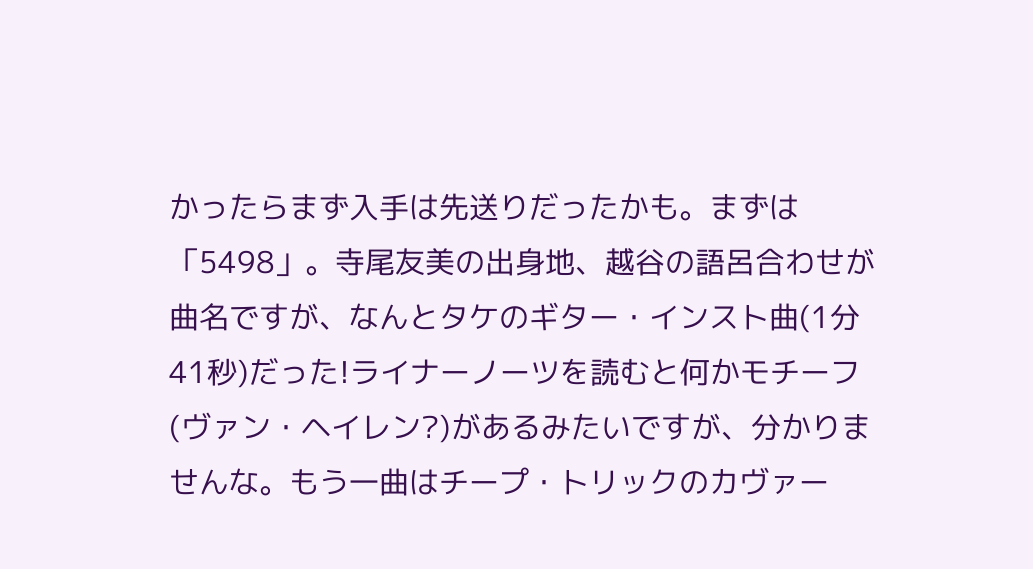かったらまず入手は先送りだったかも。まずは「5498」。寺尾友美の出身地、越谷の語呂合わせが曲名ですが、なんとタケのギター・インスト曲(1分41秒)だった!ライナーノーツを読むと何かモチーフ(ヴァン・ヘイレン?)があるみたいですが、分かりませんな。もう一曲はチープ・トリックのカヴァー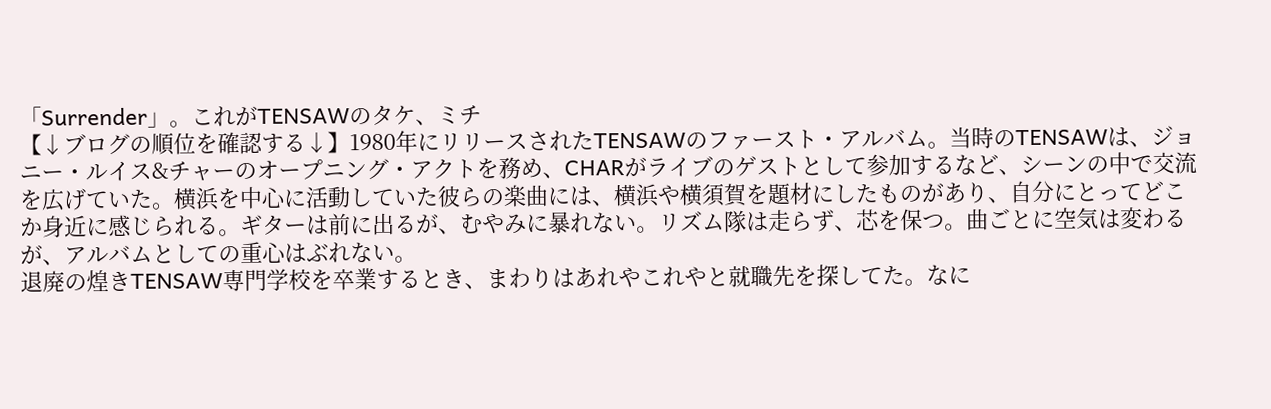「Surrender」。これがTENSAWのタケ、ミチ
【↓ブログの順位を確認する↓】1980年にリリースされたTENSAWのファースト・アルバム。当時のTENSAWは、ジョニー・ルイス&チャーのオープニング・アクトを務め、CHARがライブのゲストとして参加するなど、シーンの中で交流を広げていた。横浜を中心に活動していた彼らの楽曲には、横浜や横須賀を題材にしたものがあり、自分にとってどこか身近に感じられる。ギターは前に出るが、むやみに暴れない。リズム隊は走らず、芯を保つ。曲ごとに空気は変わるが、アルバムとしての重心はぶれない。
退廃の煌きTENSAW専門学校を卒業するとき、まわりはあれやこれやと就職先を探してた。なに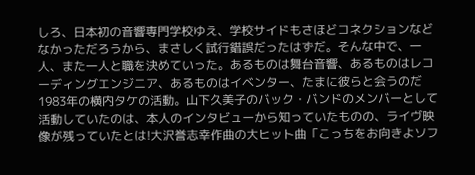しろ、日本初の音響専門学校ゆえ、学校サイドもさほどコネクションなどなかっただろうから、まさしく試行錯誤だったはずだ。そんな中で、一人、また一人と職を決めていった。あるものは舞台音響、あるものはレコーディングエンジニア、あるものはイベンター、たまに彼らと会うのだ
1983年の横内タケの活動。山下久美子のバック・バンドのメンバーとして活動していたのは、本人のインタビューから知っていたものの、ライヴ映像が残っていたとは!大沢誉志幸作曲の大ヒット曲「こっちをお向きよソフ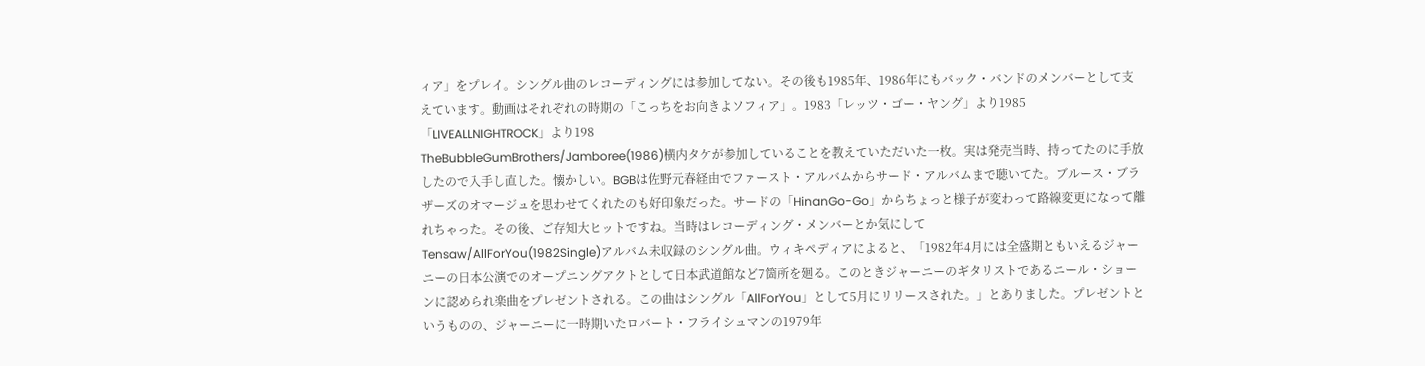ィア」をプレイ。シングル曲のレコーディングには参加してない。その後も1985年、1986年にもバック・バンドのメンバーとして支えています。動画はそれぞれの時期の「こっちをお向きよソフィア」。1983「レッツ・ゴー・ヤング」より1985「LIVEALLNIGHTROCK」より198
TheBubbleGumBrothers/Jamboree(1986)横内タケが参加していることを教えていただいた一枚。実は発売当時、持ってたのに手放したので入手し直した。懐かしい。BGBは佐野元春経由でファースト・アルバムからサード・アルバムまで聴いてた。ブルース・ブラザーズのオマージュを思わせてくれたのも好印象だった。サードの「HinanGo-Go」からちょっと様子が変わって路線変更になって離れちゃった。その後、ご存知大ヒットですね。当時はレコーディング・メンバーとか気にして
Tensaw/AllForYou(1982Single)アルバム未収録のシングル曲。ウィキペディアによると、「1982年4月には全盛期ともいえるジャーニーの日本公演でのオープニングアクトとして日本武道館など7箇所を廻る。このときジャーニーのギタリストであるニール・ショーンに認められ楽曲をプレゼントされる。この曲はシングル「AllForYou」として5月にリリースされた。」とありました。プレゼントというものの、ジャーニーに一時期いたロバート・フライシュマンの1979年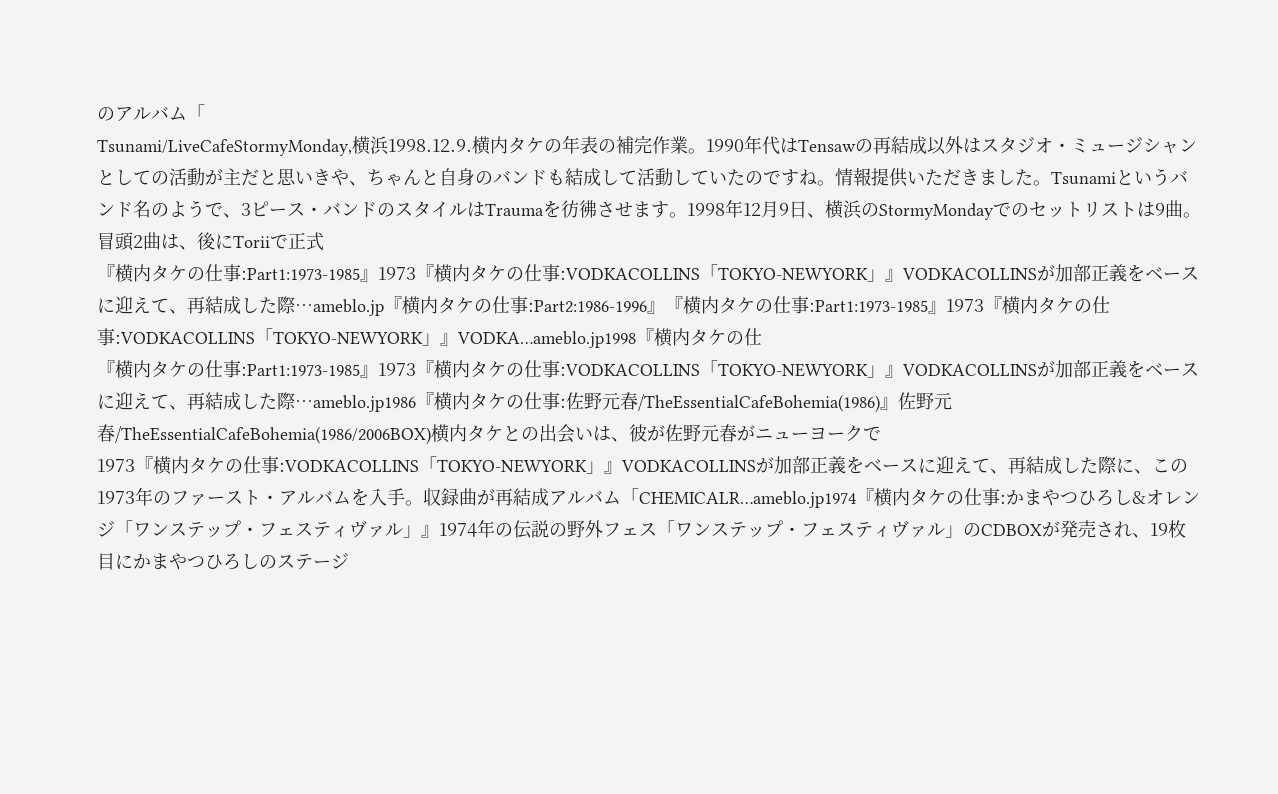のアルバム「
Tsunami/LiveCafeStormyMonday,横浜1998.12.9.横内タケの年表の補完作業。1990年代はTensawの再結成以外はスタジオ・ミュージシャンとしての活動が主だと思いきや、ちゃんと自身のバンドも結成して活動していたのですね。情報提供いただきました。Tsunamiというバンド名のようで、3ピース・バンドのスタイルはTraumaを彷彿させます。1998年12月9日、横浜のStormyMondayでのセットリストは9曲。冒頭2曲は、後にToriiで正式
『横内タケの仕事:Part1:1973-1985』1973『横内タケの仕事:VODKACOLLINS「TOKYO-NEWYORK」』VODKACOLLINSが加部正義をベースに迎えて、再結成した際…ameblo.jp『横内タケの仕事:Part2:1986-1996』『横内タケの仕事:Part1:1973-1985』1973『横内タケの仕事:VODKACOLLINS「TOKYO-NEWYORK」』VODKA…ameblo.jp1998『横内タケの仕
『横内タケの仕事:Part1:1973-1985』1973『横内タケの仕事:VODKACOLLINS「TOKYO-NEWYORK」』VODKACOLLINSが加部正義をベースに迎えて、再結成した際…ameblo.jp1986『横内タケの仕事:佐野元春/TheEssentialCafeBohemia(1986)』佐野元春/TheEssentialCafeBohemia(1986/2006BOX)横内タケとの出会いは、彼が佐野元春がニューヨークで
1973『横内タケの仕事:VODKACOLLINS「TOKYO-NEWYORK」』VODKACOLLINSが加部正義をベースに迎えて、再結成した際に、この1973年のファースト・アルバムを入手。収録曲が再結成アルバム「CHEMICALR…ameblo.jp1974『横内タケの仕事:かまやつひろし&オレンジ「ワンステップ・フェスティヴァル」』1974年の伝説の野外フェス「ワンステップ・フェスティヴァル」のCDBOXが発売され、19枚目にかまやつひろしのステージ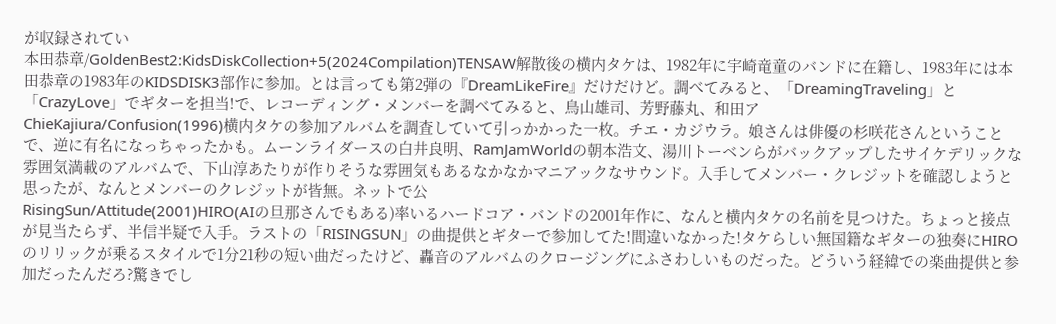が収録されてい
本田恭章/GoldenBest2:KidsDiskCollection+5(2024Compilation)TENSAW解散後の横内タケは、1982年に宇崎竜童のバンドに在籍し、1983年には本田恭章の1983年のKIDSDISK3部作に参加。とは言っても第2弾の『DreamLikeFire』だけだけど。調べてみると、「DreamingTraveling」と「CrazyLove」でギターを担当!で、レコーディング・メンバーを調べてみると、鳥山雄司、芳野藤丸、和田ア
ChieKajiura/Confusion(1996)横内タケの参加アルバムを調査していて引っかかった一枚。チエ・カジウラ。娘さんは俳優の杉咲花さんということで、逆に有名になっちゃったかも。ムーンライダースの白井良明、RamJamWorldの朝本浩文、湯川トーベンらがバックアップしたサイケデリックな雰囲気満載のアルバムで、下山淳あたりが作りそうな雰囲気もあるなかなかマニアックなサウンド。入手してメンバー・クレジットを確認しようと思ったが、なんとメンバーのクレジットが皆無。ネットで公
RisingSun/Attitude(2001)HIRO(AIの旦那さんでもある)率いるハードコア・バンドの2001年作に、なんと横内タケの名前を見つけた。ちょっと接点が見当たらず、半信半疑で入手。ラストの「RISINGSUN」の曲提供とギターで参加してた!間違いなかった!タケらしい無国籍なギターの独奏にHIROのリリックが乗るスタイルで1分21秒の短い曲だったけど、轟音のアルバムのクロージングにふさわしいものだった。どういう経緯での楽曲提供と参加だったんだろ?驚きでし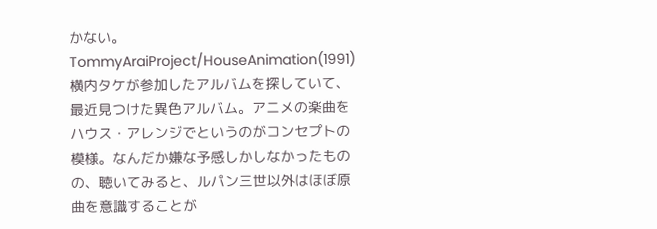かない。
TommyAraiProject/HouseAnimation(1991)横内タケが参加したアルバムを探していて、最近見つけた異色アルバム。アニメの楽曲をハウス・アレンジでというのがコンセプトの模様。なんだか嫌な予感しかしなかったものの、聴いてみると、ルパン三世以外はほぼ原曲を意識することが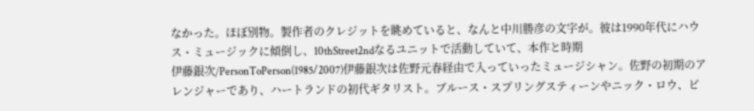なかった。ほぼ別物。製作者のクレジットを眺めていると、なんと中川勝彦の文字が。彼は1990年代にハウス・ミュージックに傾倒し、10thStreet2ndなるユニットで活動していて、本作と時期
伊藤銀次/PersonToPerson(1985/2007)伊藤銀次は佐野元春経由で入っていったミュージシャン。佐野の初期のアレンジャーであり、ハートランドの初代ギタリスト。ブルース・スプリングスティーンやニック・ロウ、ビ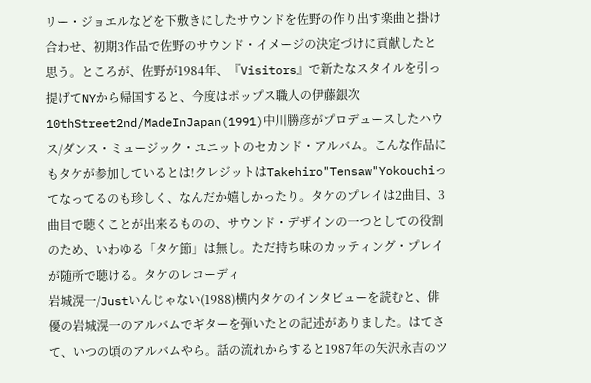リー・ジョエルなどを下敷きにしたサウンドを佐野の作り出す楽曲と掛け合わせ、初期3作品で佐野のサウンド・イメージの決定づけに貢献したと思う。ところが、佐野が1984年、『Visitors』で新たなスタイルを引っ提げてNYから帰国すると、今度はポップス職人の伊藤銀次
10thStreet2nd/MadeInJapan(1991)中川勝彦がプロデュースしたハウス/ダンス・ミュージック・ユニットのセカンド・アルバム。こんな作品にもタケが参加しているとは!クレジットはTakehiro"Tensaw"Yokouchiってなってるのも珍しく、なんだか嬉しかったり。タケのプレイは2曲目、3曲目で聴くことが出来るものの、サウンド・デザインの一つとしての役割のため、いわゆる「タケ節」は無し。ただ持ち味のカッティング・プレイが随所で聴ける。タケのレコーディ
岩城滉一/Justいんじゃない(1988)横内タケのインタビューを読むと、俳優の岩城滉一のアルバムでギターを弾いたとの記述がありました。はてさて、いつの頃のアルバムやら。話の流れからすると1987年の矢沢永吉のツ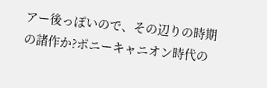アー後っぽいので、その辺りの時期の諸作か?ポニーキャニオン時代の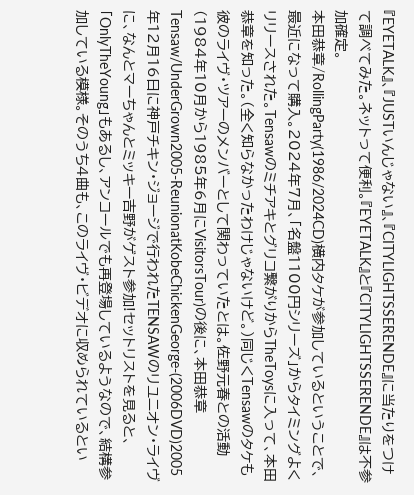『EYETALK』、『JUSTいんじゃない』、『CITYLIGHTSSERENDE』に当たりをつけて調べてみた。ネットって便利。『EYETALK』と『CITYLIGHTSSERENDE』は不参加確定。
本田恭章/RollingParty(1986/2024CD)横内タケが参加しているということで、最近になって購入。2024年7月、「名盤1100円シリーズ」からタイミングよくリリースされた。Tensawのミチアキとグリコ繋がりからTheToysに入って、本田恭章を知った。(全く知らなかったわけじゃないけど。)同じくTensawのタケも彼のライヴ・ツアーのメンバーとして関わっていたとは。佐野元春との活動(1984年10月から1985年6月にVisitorsTour)の後に、本田恭章
Tensaw/UnderGrown2005-ReunionatKobeChickenGeorge-(2006DVD)2005年12月16日に神戸チキン・ジョージで行われたTENSAWのリユニオン・ライヴに、なんとマーちゃんとミッキー吉野がゲスト参加!セットリストを見ると、「OnlyTheYoung」もあるし、アンコールでも再登場しているようなので、結構参加している模様。そのうち4曲も、このライヴ・ビデオに収められているとい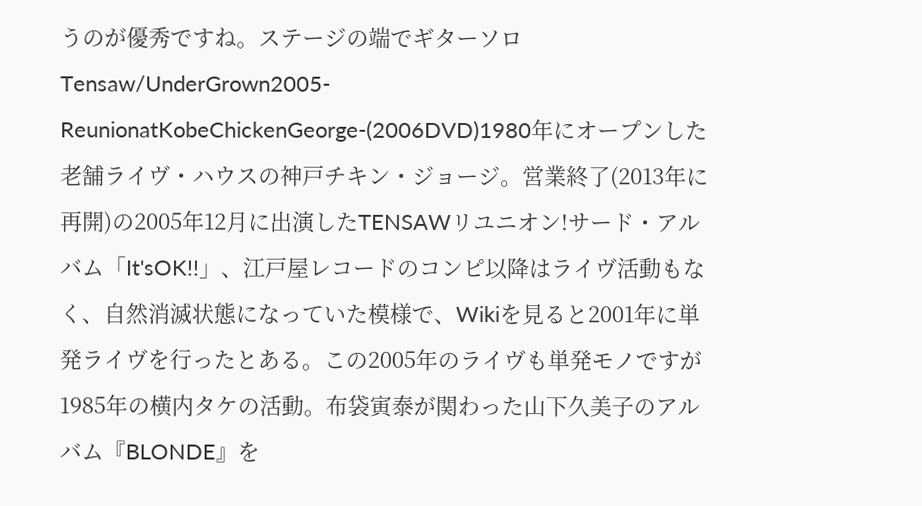うのが優秀ですね。ステージの端でギターソロ
Tensaw/UnderGrown2005-ReunionatKobeChickenGeorge-(2006DVD)1980年にオープンした老舗ライヴ・ハウスの神戸チキン・ジョージ。営業終了(2013年に再開)の2005年12月に出演したTENSAWリユニオン!サード・アルバム「It'sOK!!」、江戸屋レコードのコンピ以降はライヴ活動もなく、自然消滅状態になっていた模様で、Wikiを見ると2001年に単発ライヴを行ったとある。この2005年のライヴも単発モノですが
1985年の横内タケの活動。布袋寅泰が関わった山下久美子のアルバム『BLONDE』を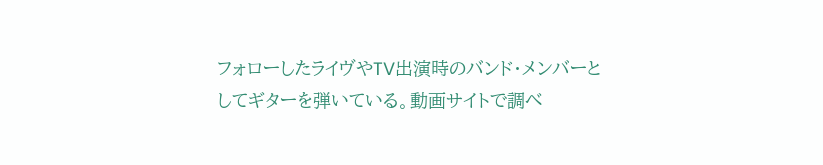フォローしたライヴやTV出演時のバンド・メンバーとしてギターを弾いている。動画サイトで調べ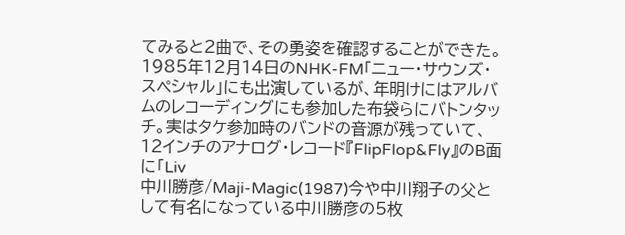てみると2曲で、その勇姿を確認することができた。1985年12月14日のNHK-FM「ニュー・サウンズ・スペシャル」にも出演しているが、年明けにはアルバムのレコーディングにも参加した布袋らにバトンタッチ。実はタケ参加時のバンドの音源が残っていて、12インチのアナログ・レコード『FlipFlop&Fly』のB面に「Liv
中川勝彦/Maji-Magic(1987)今や中川翔子の父として有名になっている中川勝彦の5枚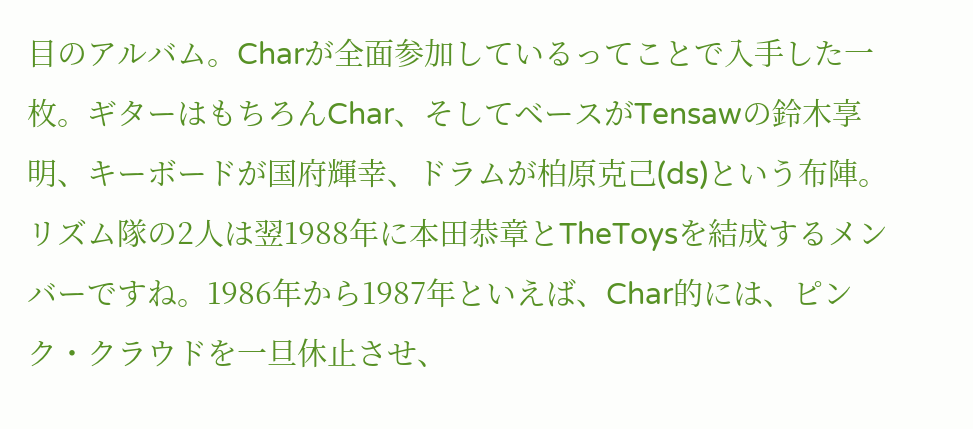目のアルバム。Charが全面参加しているってことで入手した一枚。ギターはもちろんChar、そしてベースがTensawの鈴木享明、キーボードが国府輝幸、ドラムが柏原克己(ds)という布陣。リズム隊の2人は翌1988年に本田恭章とTheToysを結成するメンバーですね。1986年から1987年といえば、Char的には、ピンク・クラウドを一旦休止させ、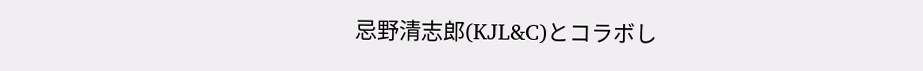忌野清志郎(KJL&C)とコラボし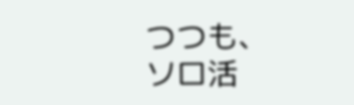つつも、ソロ活